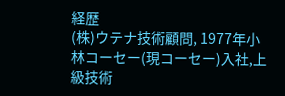経歴
(株)ウテナ技術顧問, 1977年小林コーセー(現コーセー)入社,上級技術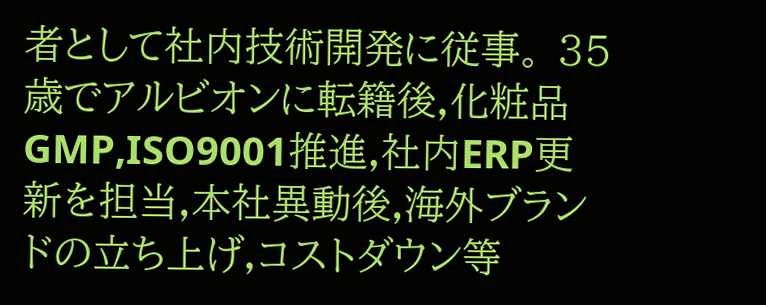者として社内技術開発に従事。 35歳でアルビオンに転籍後,化粧品GMP,ISO9001推進,社内ERP更新を担当,本社異動後,海外ブランドの立ち上げ,コストダウン等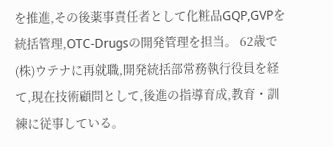を推進,その後薬事責任者として化粧品GQP,GVPを統括管理,OTC-Drugsの開発管理を担当。 62歳で(株)ウテナに再就職,開発統括部常務執行役員を経て,現在技術顧問として,後進の指導育成,教育・訓練に従事している。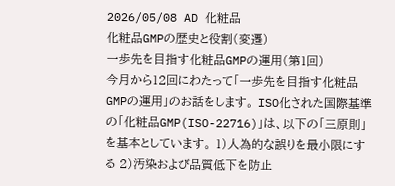2026/05/08 AD 化粧品
化粧品GMPの歴史と役割(変遷)
一歩先を目指す化粧品GMPの運用(第1回)
今月から12回にわたって「一歩先を目指す化粧品GMPの運用」のお話をします。 ISO化された国際基準の「化粧品GMP(ISO-22716)」は、以下の「三原則」を基本としています。 1)人為的な誤りを最小限にする 2)汚染および品質低下を防止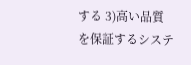する 3)高い品質を保証するシステ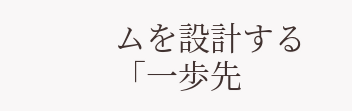ムを設計する 「一歩先